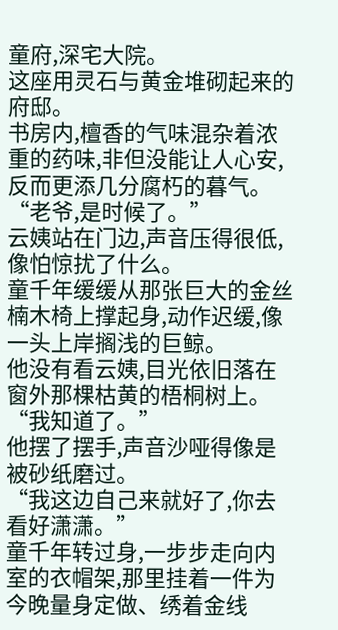童府,深宅大院。
这座用灵石与黄金堆砌起来的府邸。
书房内,檀香的气味混杂着浓重的药味,非但没能让人心安,反而更添几分腐朽的暮气。
“老爷,是时候了。”
云姨站在门边,声音压得很低,像怕惊扰了什么。
童千年缓缓从那张巨大的金丝楠木椅上撑起身,动作迟缓,像一头上岸搁浅的巨鲸。
他没有看云姨,目光依旧落在窗外那棵枯黄的梧桐树上。
“我知道了。”
他摆了摆手,声音沙哑得像是被砂纸磨过。
“我这边自己来就好了,你去看好潇潇。”
童千年转过身,一步步走向内室的衣帽架,那里挂着一件为今晚量身定做、绣着金线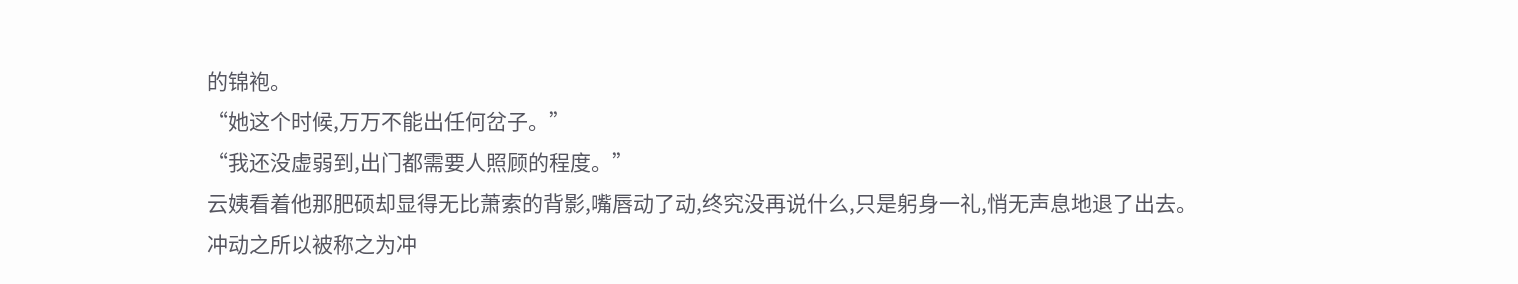的锦袍。
“她这个时候,万万不能出任何岔子。”
“我还没虚弱到,出门都需要人照顾的程度。”
云姨看着他那肥硕却显得无比萧索的背影,嘴唇动了动,终究没再说什么,只是躬身一礼,悄无声息地退了出去。
冲动之所以被称之为冲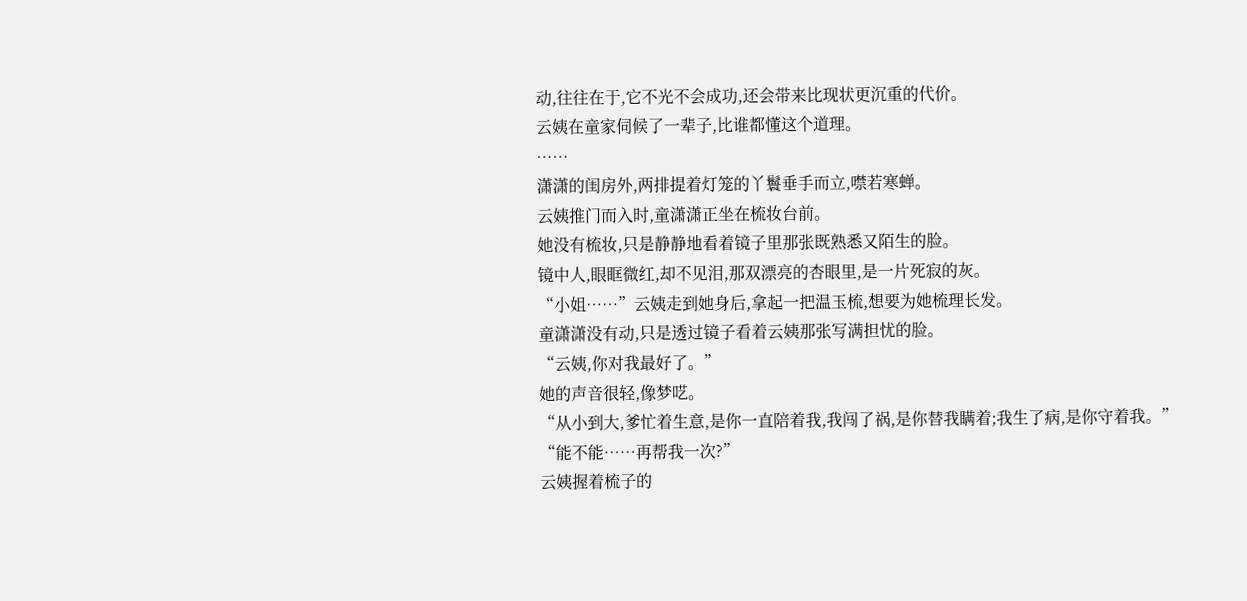动,往往在于,它不光不会成功,还会带来比现状更沉重的代价。
云姨在童家伺候了一辈子,比谁都懂这个道理。
……
潇潇的闺房外,两排提着灯笼的丫鬟垂手而立,噤若寒蝉。
云姨推门而入时,童潇潇正坐在梳妆台前。
她没有梳妆,只是静静地看着镜子里那张既熟悉又陌生的脸。
镜中人,眼眶微红,却不见泪,那双漂亮的杏眼里,是一片死寂的灰。
“小姐……”云姨走到她身后,拿起一把温玉梳,想要为她梳理长发。
童潇潇没有动,只是透过镜子看着云姨那张写满担忧的脸。
“云姨,你对我最好了。”
她的声音很轻,像梦呓。
“从小到大,爹忙着生意,是你一直陪着我,我闯了祸,是你替我瞒着;我生了病,是你守着我。”
“能不能……再帮我一次?”
云姨握着梳子的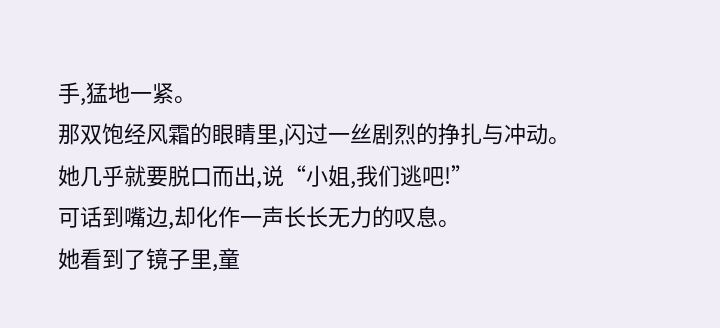手,猛地一紧。
那双饱经风霜的眼睛里,闪过一丝剧烈的挣扎与冲动。
她几乎就要脱口而出,说“小姐,我们逃吧!”
可话到嘴边,却化作一声长长无力的叹息。
她看到了镜子里,童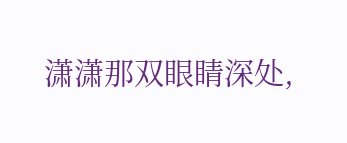潇潇那双眼睛深处,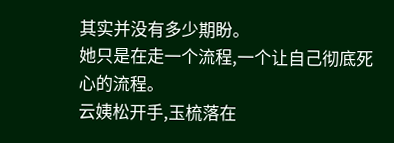其实并没有多少期盼。
她只是在走一个流程,一个让自己彻底死心的流程。
云姨松开手,玉梳落在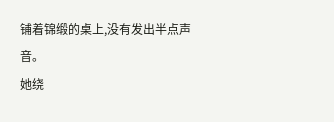铺着锦缎的桌上,没有发出半点声音。
她绕